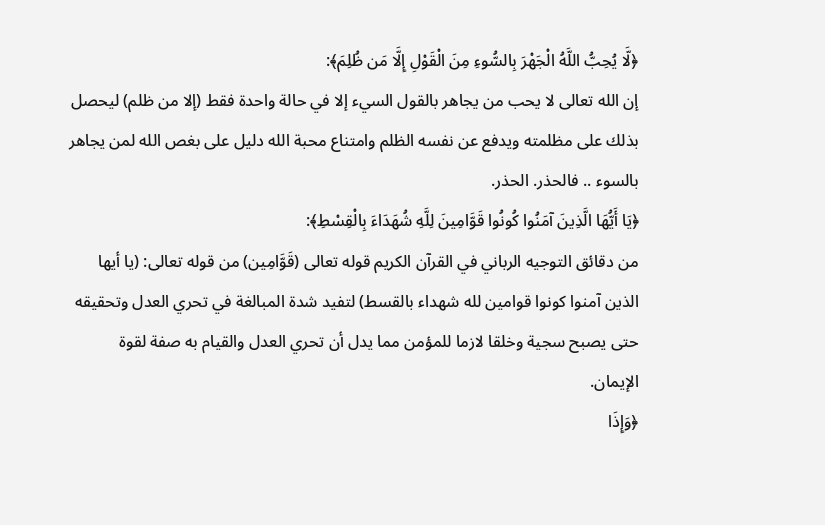﴿لَّا يُحِبُّ اللَّهُ الْجَهْرَ بِالسُّوءِ مِنَ الْقَوْلِ إِلَّا مَن ظُلِمَ﴾:
إن الله تعالى لا يحب من يجاهر بالقول السيء إلا في حالة واحدة فقط (إلا من ظلم) ليحصل بذلك على مظلمته ويدفع عن نفسه الظلم وامتناع محبة الله دليل على بغص الله لمن يجاهر بالسوء .. فالحذر. الحذر.
﴿يَا أَيُّهَا الَّذِينَ آمَنُوا كُونُوا قَوَّامِينَ لِلَّهِ شُهَدَاءَ بِالْقِسْطِ﴾:
من دقائق التوجيه الرباني في القرآن الكريم قوله تعالى (قَوَّامِين) من قوله تعالى: (يا أيها الذين آمنوا كونوا قوامين لله شهداء بالقسط) لتفيد شدة المبالغة في تحري العدل وتحقيقه حتى يصبح سجية وخلقا لازما للمؤمن مما يدل أن تحري العدل والقيام به صفة لقوة الإيمان.
﴿وَإِذَا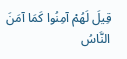قِيلَ لَهُمْ آمِنُوا كَمَا آمَنَ النَّاسُ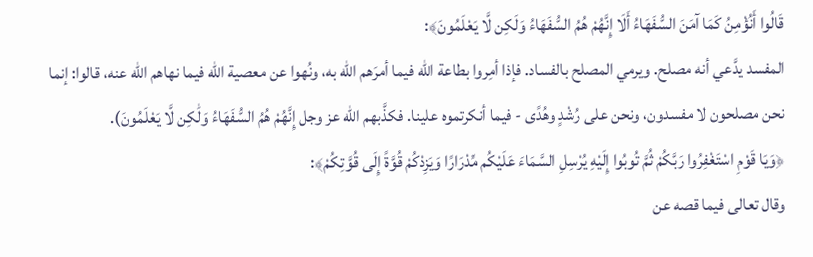قَالُوا أَنُؤْمِنُ كَمَا آمَنَ السُّفَهَاءُ أَلَا إِنَّهُمْ هُمُ السُّفَهَاءُ وَلَكِن لَّا يَعْلَمُونَ﴾:
المفسد يدَّعي أنه مصلح. ويرمي المصلح بالفساد. فإذا أمِروا بطاعة الله فيما أمرَهم الله به، ونُهوا عن معصية الله فيما نهاهم الله عنه، قالوا: إنما نحن مصلحون لا مفسدون، ونحن على رُشْدٍ وهُدًى - فيما أنكرتموه علينا. فكذَّبهم الله عز وجل إِنَّهُمْ هُمُ السُّفَهَاءُ وَلَٰكِن لَّا يَعْلَمُونَ).
﴿وَيَا قَوْمِ اسْتَغْفِرُوا رَبَّكُمْ ثُمَّ تُوبُوا إِلَيْهِ يُرْسِلِ السَّمَاءَ عَلَيْكُم مِّدْرَارًا وَيَزِدْكُمْ قُوَّةً إِلَى قُوَّتِكُمْ﴾:
وقال تعالى فيما قصه عن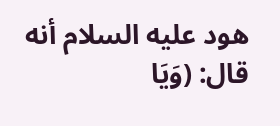هود عليه السلام أنه قال: (وَيَا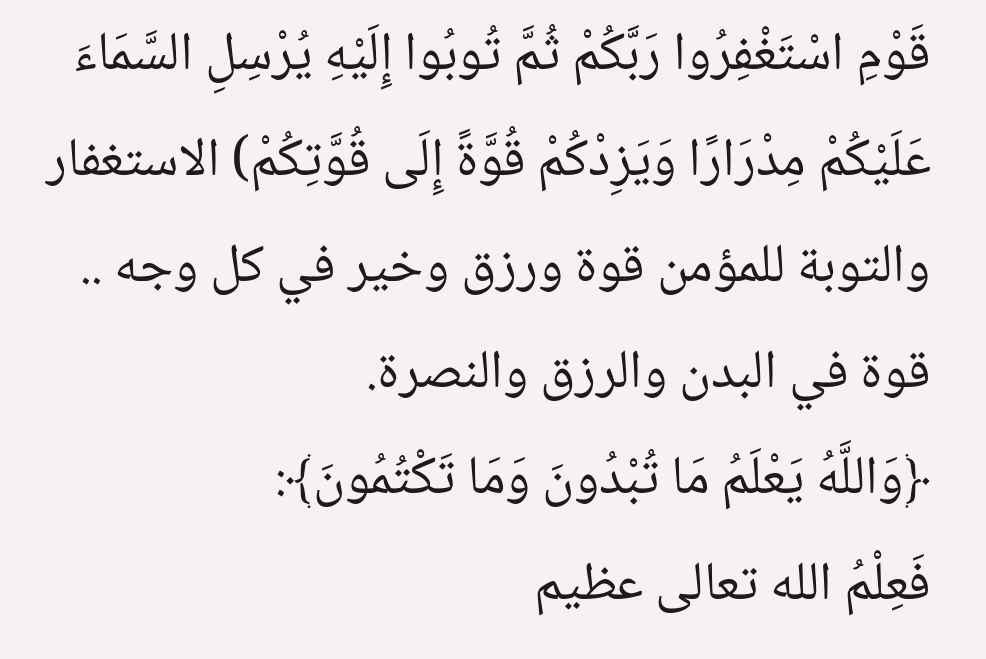قَوْمِ اسْتَغْفِرُوا رَبَّكُمْ ثُمَّ تُوبُوا إِلَيْهِ يُرْسِلِ السَّمَاءَ عَلَيْكُمْ مِدْرَارًا وَيَزِدْكُمْ قُوَّةً إِلَى قُوَّتِكُمْ) الاستغفار والتوبة للمؤمن قوة ورزق وخير في كل وجه .. قوة في البدن والرزق والنصرة.
﴿وَاللَّهُ يَعْلَمُ مَا تُبْدُونَ وَمَا تَكْتُمُونَ﴾:
فَعِلْمُ الله تعالى عظيم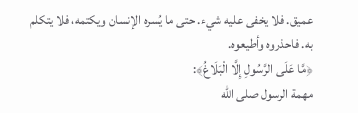عميق. فلا يخفى عليه شيء. حتى ما يُسره الإنسان ويكتمه، فلا يتكلم به. فاحذروه وأطيعوه.
﴿مَّا عَلَى الرَّسُولِ إِلَّا الْبَلَاغُ﴾:
مهمة الرسول صلى الله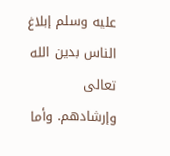عليه وسلم إبلاغ الناس بدين الله تعالى وإرشادهم. وأما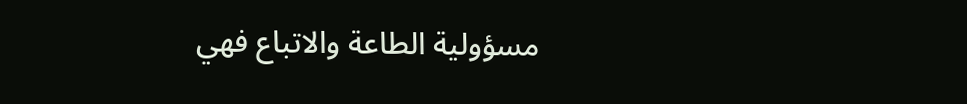مسؤولية الطاعة والاتباع فهي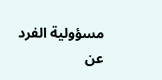مسؤولية الفرد عن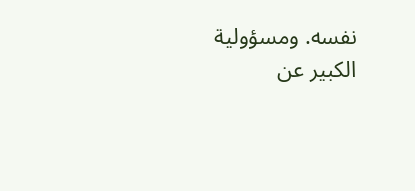نفسه. ومسؤولية الكبير عن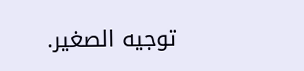توجيه الصغير.